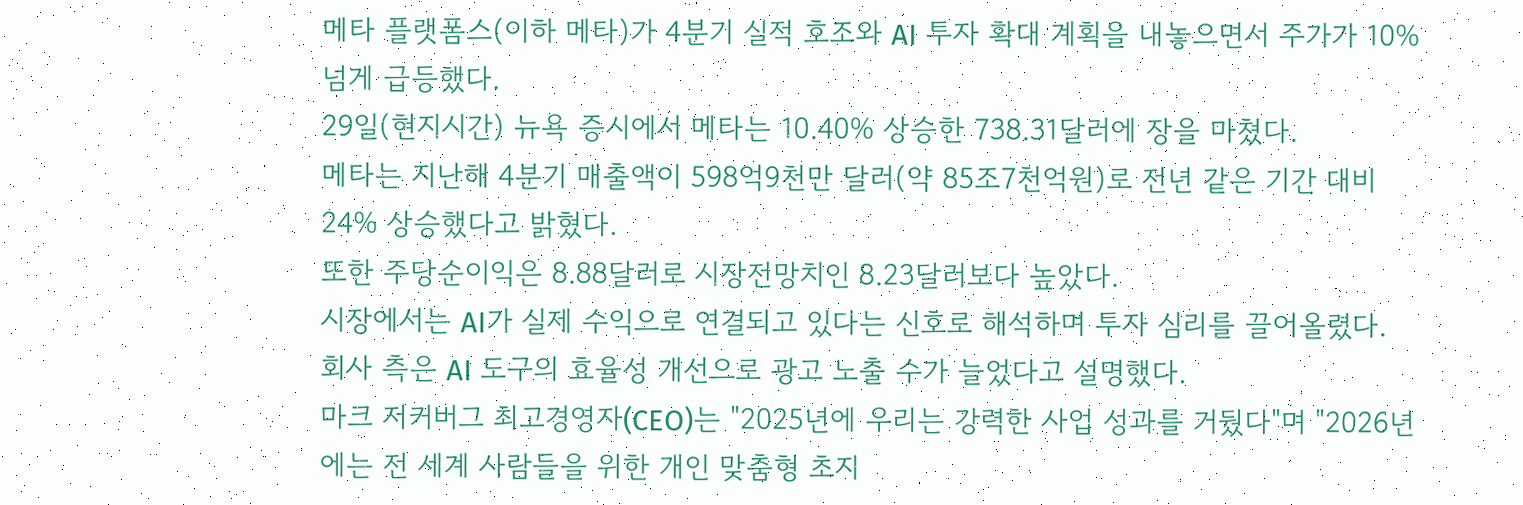메타 플랫폼스(이하 메타)가 4분기 실적 호조와 AI 투자 확대 계획을 내놓으면서 주가가 10% 넘게 급등했다.
29일(현지시간) 뉴욕 증시에서 메타는 10.40% 상승한 738.31달러에 장을 마쳤다.
메타는 지난해 4분기 매출액이 598억9천만 달러(약 85조7천억원)로 전년 같은 기간 대비 24% 상승했다고 밝혔다.
또한 주당순이익은 8.88달러로 시장전망치인 8.23달러보다 높았다.
시장에서는 AI가 실제 수익으로 연결되고 있다는 신호로 해석하며 투자 심리를 끌어올렸다.
회사 측은 AI 도구의 효율성 개선으로 광고 노출 수가 늘었다고 설명했다.
마크 저커버그 최고경영자(CEO)는 "2025년에 우리는 강력한 사업 성과를 거뒀다"며 "2026년에는 전 세계 사람들을 위한 개인 맞춤형 초지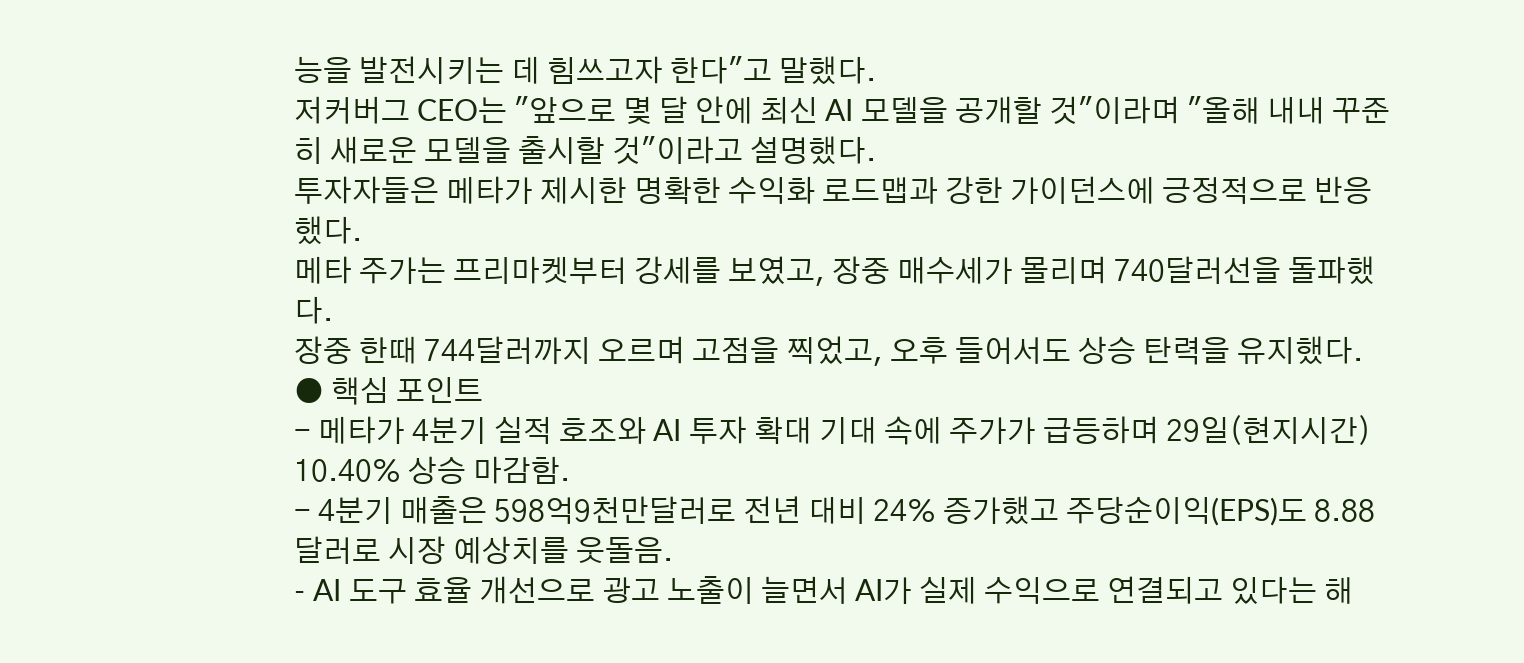능을 발전시키는 데 힘쓰고자 한다"고 말했다.
저커버그 CEO는 "앞으로 몇 달 안에 최신 AI 모델을 공개할 것"이라며 "올해 내내 꾸준히 새로운 모델을 출시할 것"이라고 설명했다.
투자자들은 메타가 제시한 명확한 수익화 로드맵과 강한 가이던스에 긍정적으로 반응했다.
메타 주가는 프리마켓부터 강세를 보였고, 장중 매수세가 몰리며 740달러선을 돌파했다.
장중 한때 744달러까지 오르며 고점을 찍었고, 오후 들어서도 상승 탄력을 유지했다.
● 핵심 포인트
- 메타가 4분기 실적 호조와 AI 투자 확대 기대 속에 주가가 급등하며 29일(현지시간) 10.40% 상승 마감함.
- 4분기 매출은 598억9천만달러로 전년 대비 24% 증가했고 주당순이익(EPS)도 8.88달러로 시장 예상치를 웃돌음.
- AI 도구 효율 개선으로 광고 노출이 늘면서 AI가 실제 수익으로 연결되고 있다는 해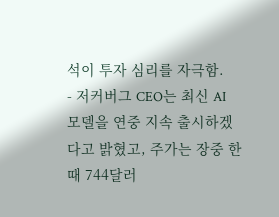석이 투자 심리를 자극함.
- 저커버그 CEO는 최신 AI 모델을 연중 지속 출시하겠다고 밝혔고, 주가는 장중 한때 744달러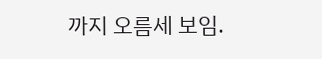까지 오름세 보임.